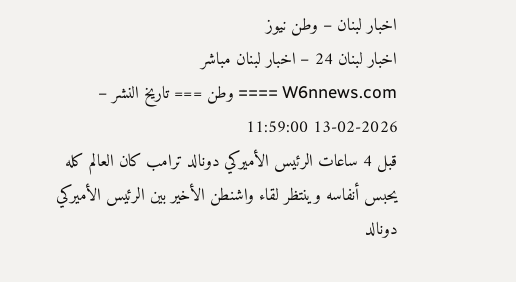اخبار لبنان – وطن نيوز
اخبار لبنان 24 – اخبار لبنان مباشر
W6nnews.com ==== وطن === تاريخ النشر – 2026-02-13 11:59:00
قبل 4 ساعات الرئيس الأميركي دونالد ترامب كان العالم كله يحبس أنفاسه وينتظر لقاء واشنطن الأخير بين الرئيس الأميركي دونالد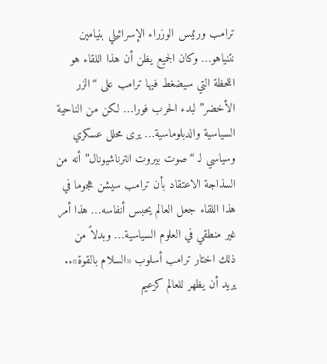ترامب ورئيس الوزراء الإسرائيلي بنيامين نتنياهو… وكان الجميع يظن أن هذا اللقاء هو اللحظة التي سيضغط فيها ترامب على “الزر الأخضر” لبدء الحرب فورا… لكن من الناحية السياسية والدبلوماسية… يرى محلل عسكري وسياسي لـ “صوت بيروت انترناشيونال” أنه من السذاجة الاعتقاد بأن ترامب سيشن هجوما في هذا اللقاء جعل العالم يحبس أنفاسه… هذا أمر غير منطقي في العلوم السياسية… وبدلاً من ذلك اختار ترامب أسلوب «السلام بالقوة».. يريد أن يظهر للعالم كزعيم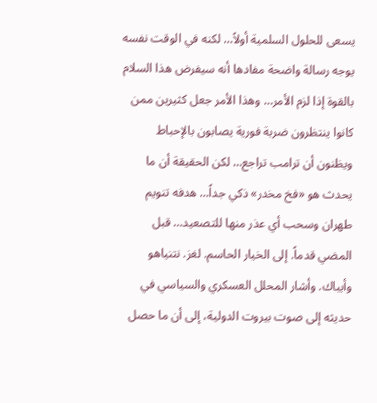يسعى للحلول السلمية أولاً… لكنه في الوقت نفسه يوجه رسالة واضحة مفادها أنه سيفرض هذا السلام بالقوة إذا لزم الأمر… وهذا الأمر جعل كثيرين ممن كانوا ينتظرون ضربة فورية يصابون بالإحباط ويظنون أن ترامب تراجع… لكن الحقيقة أن ما يحدث هو «فخ مخدر» ذكي جداً… هدفه تنويم طهران وسحب أي عذر منها للتصعيد… قبل المضي قدماً. إلى الخيار الحاسم. لغز. نتنياهو وأيباك. وأشار المحلل العسكري والسياسي في حديثه إلى صوت بيروت الدولية، إلى أن ما حصل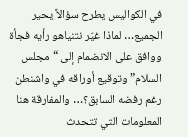في الكواليس يطرح سؤالاً يحير الجميع… لماذا غيّر نتنياهو رأيه فجأة ووافق على الانضمام إلى “مجلس السلام” وتوقيع أوراقه في واشنطن رغم رفضه السابق؟… والمفارقة هنا المعلومات التي تتحدث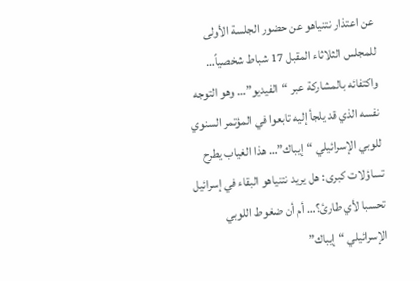عن اعتذار نتنياهو عن حضور الجلسة الأولى للمجلس الثلاثاء المقبل 17 شباط شخصياً… واكتفائه بالمشاركة عبر “الفيديو”… وهو التوجه نفسه الذي قد يلجأ إليه تابعوا في المؤتمر السنوي للوبي الإسرائيلي “إيباك”… هذا الغياب يطرح تساؤلات كبرى: هل يريد نتنياهو البقاء في إسرائيل تحسبا لأي طارئ؟… أم أن ضغوط اللوبي الإسرائيلي “إيباك”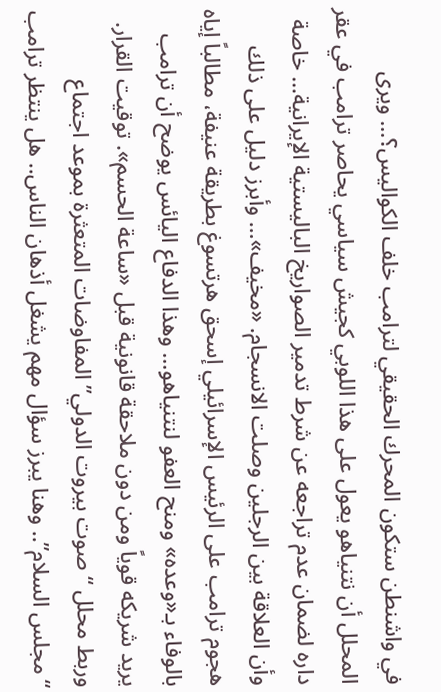في واشنطن ستكون المحرك الحقيقي لترامب خلف الكواليس؟… ويرى المحلل أن نتنياهو يعول على هذا اللوبي كجيش سياسي يحاصر ترامب في عقر داره لضمان عدم تراجعه عن شرط تدمير الصواريخ الباليستية الإيرانية… خاصة وأن العلاقة بين الرجلين وصلت الانسجام. «مخيف»… وأبرز دليل على ذلك هجوم ترامب على الرئيس الإسرائيلي إسحق هرتسوغ بطريقة عنيفة، مطالباً إياه بالوفاء بـ«وعده» ومنح العفو لنتنياهو… وهذا الدفاع اليائس يوضح أن ترامب يريد شريكه قوياً ومن دون ملاحقة قانونية قبل «ساعة الحسم». توقيت القرار. وربط محلل “صوت بيروت الدولي” المفاوضات المتعثرة بموعد اجتماع “مجلس السلام”.. وهنا يبرز سؤال مهم يشغل أذهان الناس.. هل ينتظر ترامب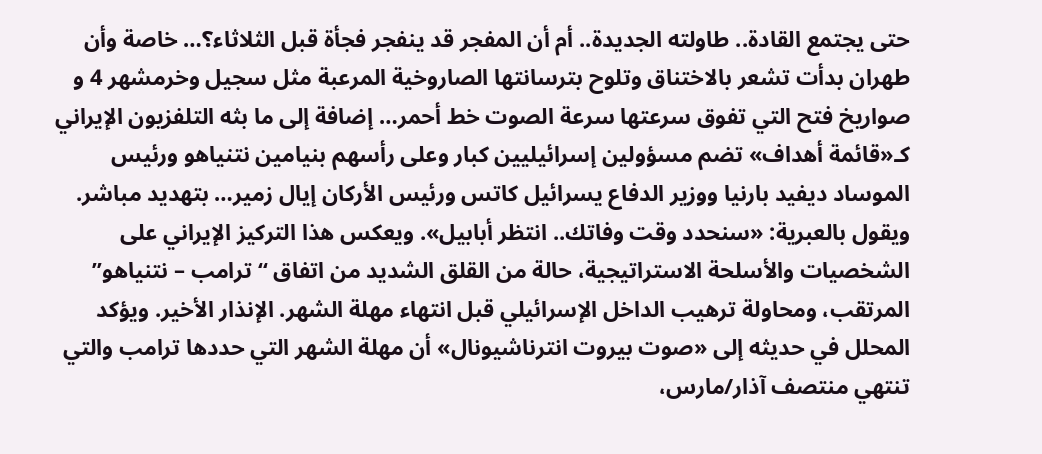حتى يجتمع القادة.. طاولته الجديدة.. أم أن المفجر قد ينفجر فجأة قبل الثلاثاء؟… خاصة وأن طهران بدأت تشعر بالاختناق وتلوح بترسانتها الصاروخية المرعبة مثل سجيل وخرمشهر 4 و صواريخ فتح التي تفوق سرعتها سرعة الصوت خط أحمر… إضافة إلى ما بثه التلفزيون الإيراني كـ«قائمة أهداف» تضم مسؤولين إسرائيليين كبار وعلى رأسهم بنيامين نتنياهو ورئيس الموساد ديفيد بارنيا ووزير الدفاع يسرائيل كاتس ورئيس الأركان إيال زمير… بتهديد مباشر. ويقول بالعبرية: «سنحدد وقت وفاتك.. انتظر أبابيل». ويعكس هذا التركيز الإيراني على الشخصيات والأسلحة الاستراتيجية، حالة من القلق الشديد من اتفاق “ترامب – نتنياهو” المرتقب، ومحاولة ترهيب الداخل الإسرائيلي قبل انتهاء مهلة الشهر. الإنذار الأخير. ويؤكد المحلل في حديثه إلى «صوت بيروت انترناشيونال» أن مهلة الشهر التي حددها ترامب والتي تنتهي منتصف آذار/مارس،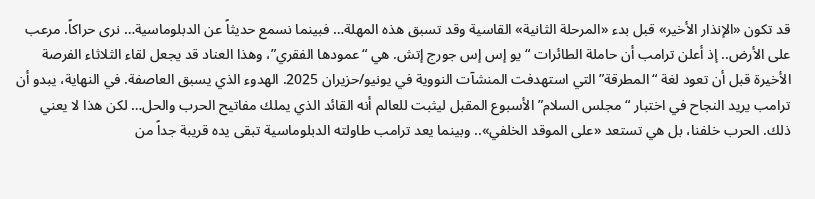قد تكون «الإنذار الأخير» قبل بدء «المرحلة الثانية» القاسية وقد تسبق هذه المهلة… فبينما نسمع حديثاً عن الدبلوماسية… نرى حراكاً. مرعب على الأرض.. إذ أعلن ترامب أن حاملة الطائرات “يو إس إس جورج إتش. هي “عمودها الفقري”، وهذا العناد قد يجعل لقاء الثلاثاء الفرصة الأخيرة قبل أن تعود لغة “المطرقة” التي استهدفت المنشآت النووية في يونيو/حزيران 2025. الهدوء الذي يسبق العاصفة. في النهاية، يبدو أن ترامب يريد النجاح في اختبار “مجلس السلام” الأسبوع المقبل ليثبت للعالم أنه القائد الذي يملك مفاتيح الحرب والحل… لكن هذا لا يعني ذلك. الحرب خلفنا، بل هي تستعد «على الموقد الخلفي».. وبينما يعد ترامب طاولته الدبلوماسية تبقى يده قريبة جداً من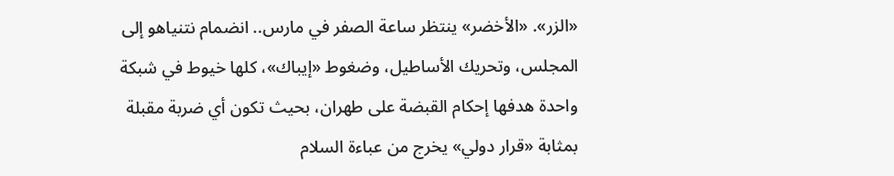«الزر». «الأخضر» ينتظر ساعة الصفر في مارس.. انضمام نتنياهو إلى المجلس، وتحريك الأساطيل، وضغوط «إيباك»، كلها خيوط في شبكة واحدة هدفها إحكام القبضة على طهران، بحيث تكون أي ضربة مقبلة بمثابة «قرار دولي» يخرج من عباءة السلام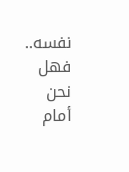نفسه.. فهل نحن أمام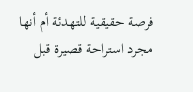فرصة حقيقية للتهدئة أم أنها مجرد استراحة قصيرة قبل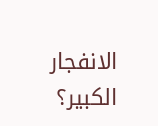الانفجار الكبير؟